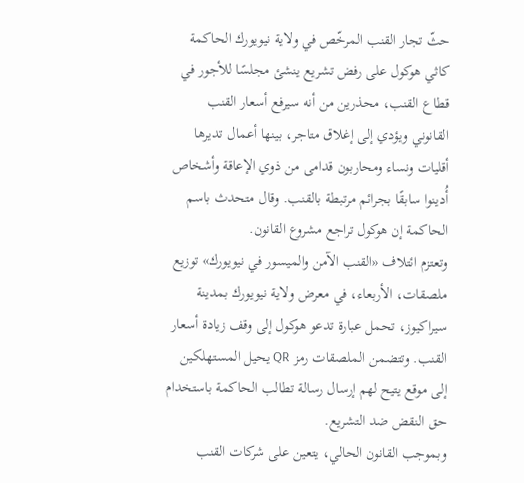حثّ تجار القنب المرخّص في ولاية نيويورك الحاكمة كاثي هوكول على رفض تشريع ينشئ مجلسًا للأجور في قطاع القنب، محذرين من أنه سيرفع أسعار القنب القانوني ويؤدي إلى إغلاق متاجر، بينها أعمال تديرها أقليات ونساء ومحاربون قدامى من ذوي الإعاقة وأشخاص أُدينوا سابقًا بجرائم مرتبطة بالقنب. وقال متحدث باسم الحاكمة إن هوكول تراجع مشروع القانون.
وتعتزم ائتلاف «القنب الآمن والميسور في نيويورك» توزيع ملصقات، الأربعاء، في معرض ولاية نيويورك بمدينة سيراكيوز، تحمل عبارة تدعو هوكول إلى وقف زيادة أسعار القنب. وتتضمن الملصقات رمز QR يحيل المستهلكين إلى موقع يتيح لهم إرسال رسالة تطالب الحاكمة باستخدام حق النقض ضد التشريع.
وبموجب القانون الحالي، يتعين على شركات القنب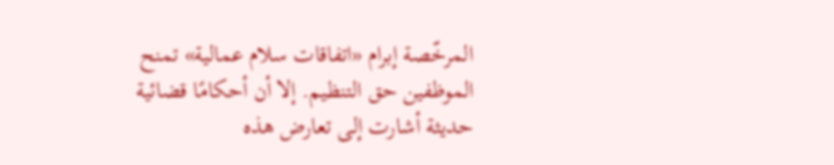المرخّصة إبرام «اتفاقات سلام عمالية» تمنح الموظفين حق التنظيم. إلا أن أحكامًا قضائية حديثة أشارت إلى تعارض هذه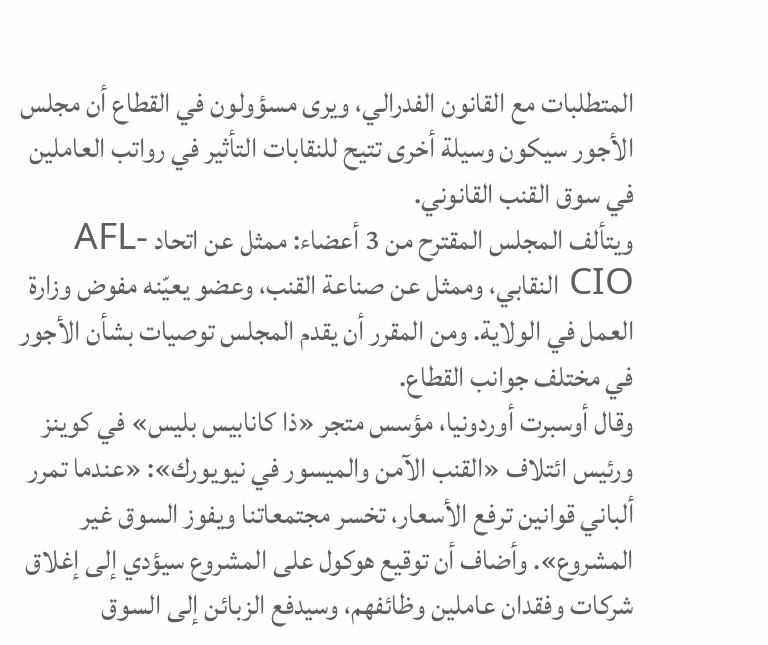المتطلبات مع القانون الفدرالي، ويرى مسؤولون في القطاع أن مجلس الأجور سيكون وسيلة أخرى تتيح للنقابات التأثير في رواتب العاملين في سوق القنب القانوني.
ويتألف المجلس المقترح من 3 أعضاء: ممثل عن اتحاد AFL-CIO النقابي، وممثل عن صناعة القنب، وعضو يعيّنه مفوض وزارة العمل في الولاية. ومن المقرر أن يقدم المجلس توصيات بشأن الأجور في مختلف جوانب القطاع.
وقال أوسبرت أوردونيا، مؤسس متجر «ذا كانابيس بليس» في كوينز ورئيس ائتلاف «القنب الآمن والميسور في نيويورك»: «عندما تمرر ألباني قوانين ترفع الأسعار، تخسر مجتمعاتنا ويفوز السوق غير المشروع». وأضاف أن توقيع هوكول على المشروع سيؤدي إلى إغلاق شركات وفقدان عاملين وظائفهم، وسيدفع الزبائن إلى السوق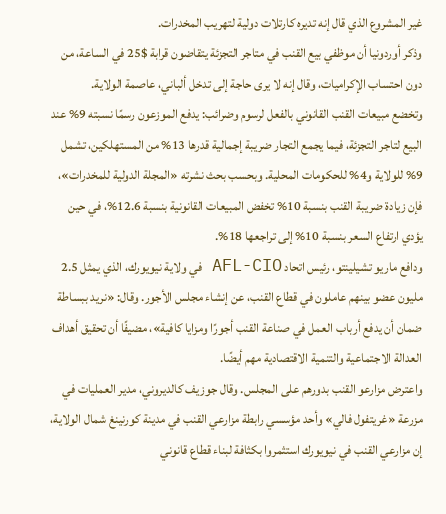غير المشروع الذي قال إنه تديره كارتلات دولية لتهريب المخدرات.
وذكر أوردونيا أن موظفي بيع القنب في متاجر التجزئة يتقاضون قرابة $25 في الساعة، من دون احتساب الإكراميات، وقال إنه لا يرى حاجة إلى تدخل ألباني، عاصمة الولاية.
وتخضع مبيعات القنب القانوني بالفعل لرسوم وضرائب: يدفع الموزعون رسمًا نسبته 9% عند البيع لتاجر التجزئة، فيما يجمع التجار ضريبة إجمالية قدرها 13% من المستهلكين، تشمل 9% للولاية و4% للحكومات المحلية. وبحسب بحث نشرته «المجلة الدولية للمخدرات»، فإن زيادة ضريبة القنب بنسبة 10% تخفض المبيعات القانونية بنسبة 12.6%، في حين يؤدي ارتفاع السعر بنسبة 10% إلى تراجعها 18%.
ودافع ماريو تشيلينتو، رئيس اتحاد AFL-CIO في ولاية نيويورك، الذي يمثل 2.5 مليون عضو بينهم عاملون في قطاع القنب، عن إنشاء مجلس الأجور. وقال: «نريد ببساطة ضمان أن يدفع أرباب العمل في صناعة القنب أجورًا ومزايا كافية»، مضيفًا أن تحقيق أهداف العدالة الاجتماعية والتنمية الاقتصادية مهم أيضًا.
واعترض مزارعو القنب بدورهم على المجلس. وقال جوزيف كالديروني، مدير العمليات في مزرعة «غريتفول فالي» وأحد مؤسسي رابطة مزارعي القنب في مدينة كورنينغ شمال الولاية، إن مزارعي القنب في نيويورك استثمروا بكثافة لبناء قطاع قانوني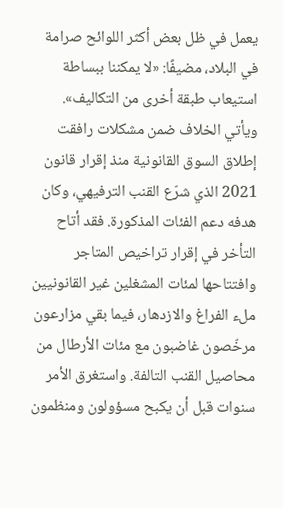يعمل في ظل بعض أكثر اللوائح صرامة في البلاد، مضيفًا: «لا يمكننا ببساطة استيعاب طبقة أخرى من التكاليف».
ويأتي الخلاف ضمن مشكلات رافقت إطلاق السوق القانونية منذ إقرار قانون 2021 الذي شرّع القنب الترفيهي، وكان هدفه دعم الفئات المذكورة. فقد أتاح التأخر في إقرار تراخيص المتاجر وافتتاحها لمئات المشغلين غير القانونيين ملء الفراغ والازدهار، فيما بقي مزارعون مرخّصون غاضبون مع مئات الأرطال من محاصيل القنب التالفة. واستغرق الأمر سنوات قبل أن يكبح مسؤولون ومنظمون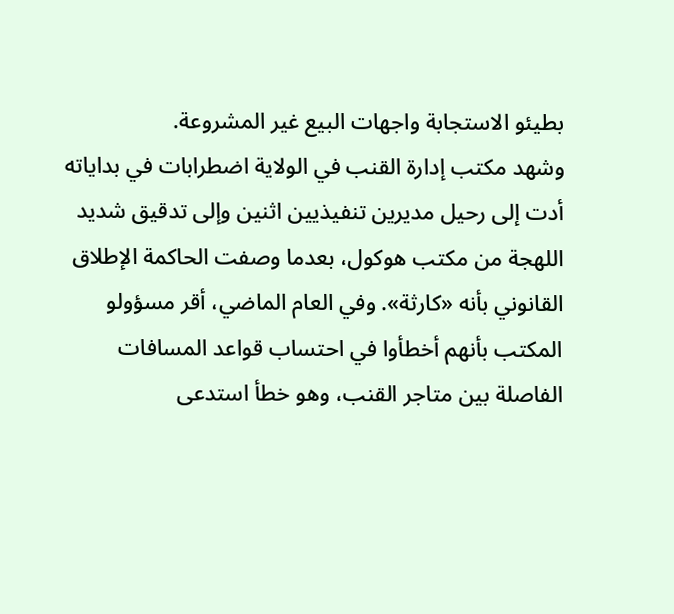بطيئو الاستجابة واجهات البيع غير المشروعة.
وشهد مكتب إدارة القنب في الولاية اضطرابات في بداياته أدت إلى رحيل مديرين تنفيذيين اثنين وإلى تدقيق شديد اللهجة من مكتب هوكول، بعدما وصفت الحاكمة الإطلاق القانوني بأنه «كارثة». وفي العام الماضي، أقر مسؤولو المكتب بأنهم أخطأوا في احتساب قواعد المسافات الفاصلة بين متاجر القنب، وهو خطأ استدعى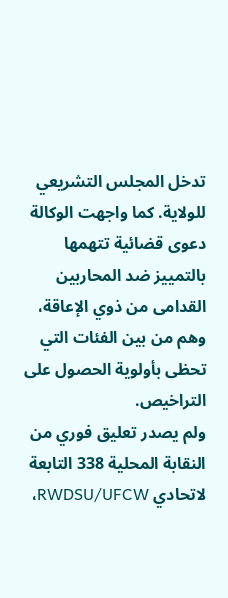تدخل المجلس التشريعي للولاية. كما واجهت الوكالة دعوى قضائية تتهمها بالتمييز ضد المحاربين القدامى من ذوي الإعاقة، وهم من بين الفئات التي تحظى بأولوية الحصول على التراخيص.
ولم يصدر تعليق فوري من النقابة المحلية 338 التابعة لاتحادي RWDSU/UFCW،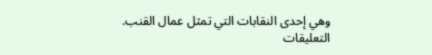وهي إحدى النقابات التي تمثل عمال القنب.
التعليقات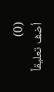(0)
أضف تعليقاً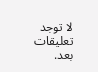لا توجد تعليقات بعد.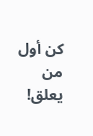كن أول من يعلق!